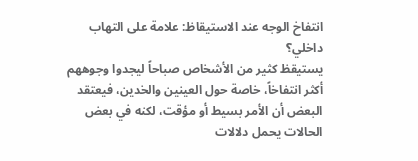انتفاخ الوجه عند الاستيقاظ: علامة على التهاب داخلي؟
يستيقظ كثير من الأشخاص صباحاً ليجدوا وجوههم أكثر انتفاخاً، خاصة حول العينين والخدين، فيعتقد البعض أن الأمر بسيط أو مؤقت، لكنه في بعض الحالات يحمل دلالات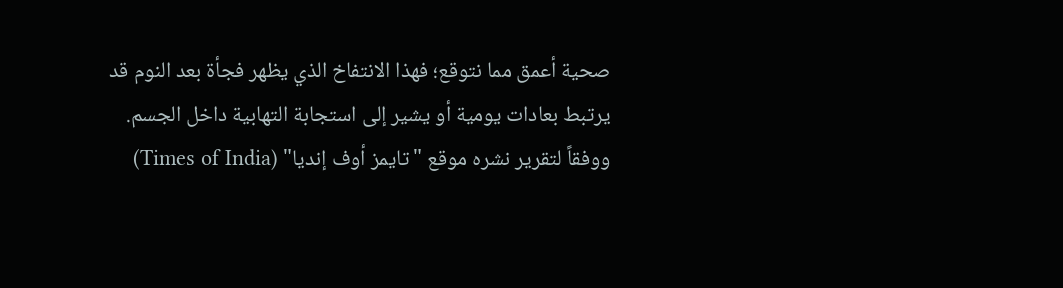صحية أعمق مما نتوقع؛ فهذا الانتفاخ الذي يظهر فجأة بعد النوم قد يرتبط بعادات يومية أو يشير إلى استجابة التهابية داخل الجسم.
ووفقاً لتقرير نشره موقع "تايمز أوف إنديا" (Times of India)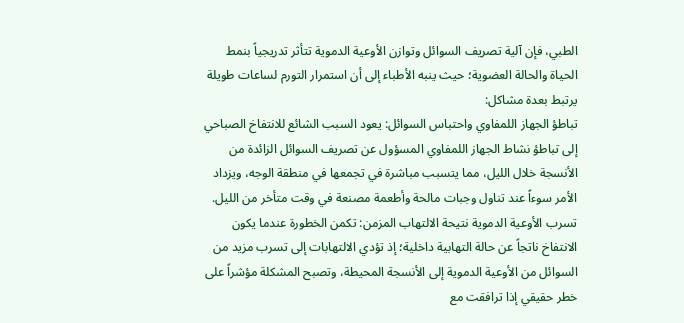الطبي، فإن آلية تصريف السوائل وتوازن الأوعية الدموية تتأثر تدريجياً بنمط الحياة والحالة العضوية؛ حيث ينبه الأطباء إلى أن استمرار التورم لساعات طويلة يرتبط بعدة مشاكل:
تباطؤ الجهاز اللمفاوي واحتباس السوائل: يعود السبب الشائع للانتفاخ الصباحي إلى تباطؤ نشاط الجهاز اللمفاوي المسؤول عن تصريف السوائل الزائدة من الأنسجة خلال الليل، مما يتسبب مباشرة في تجمعها في منطقة الوجه، ويزداد الأمر سوءاً عند تناول وجبات مالحة وأطعمة مصنعة في وقت متأخر من الليل.
تسرب الأوعية الدموية نتيحة الالتهاب المزمن: تكمن الخطورة عندما يكون الانتفاخ ناتجاً عن حالة التهابية داخلية؛ إذ تؤدي الالتهابات إلى تسرب مزيد من السوائل من الأوعية الدموية إلى الأنسجة المحيطة، وتصبح المشكلة مؤشراً على خطر حقيقي إذا ترافقت مع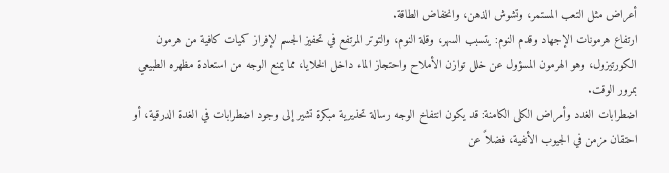أعراض مثل التعب المستمر، وتشوش الذهن، وانخفاض الطاقة.
ارتفاع هرمونات الإجهاد وقدم النوم: يتسبب السهر، وقلة النوم، والتوتر المرتفع في تحفيز الجسم لإفراز كميات كافية من هرمون الكورتيزول، وهو الهرمون المسؤول عن خلل توازن الأملاح واحتجاز الماء داخل الخلايا، مما يمنع الوجه من استعادة مظهره الطبيعي بمرور الوقت.
اضطرابات الغدد وأمراض الكلى الكامنة: قد يكون انتفاخ الوجه رسالة تحذيرية مبكرة تشير إلى وجود اضطرابات في الغدة الدرقية، أو احتقان مزمن في الجيوب الأنفية، فضلاً عن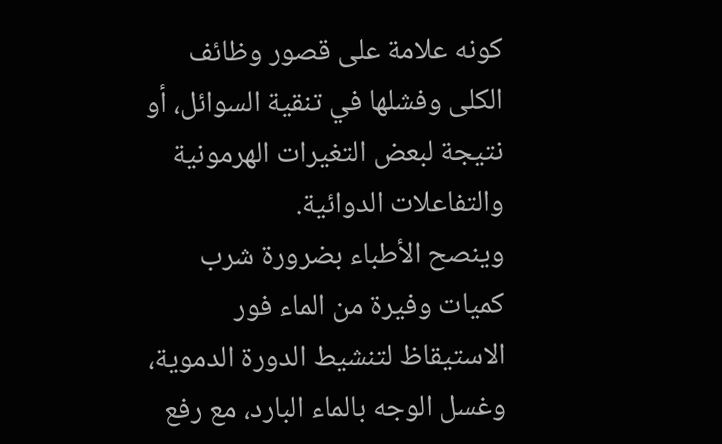كونه علامة على قصور وظائف الكلى وفشلها في تنقية السوائل، أو نتيجة لبعض التغيرات الهرمونية والتفاعلات الدوائية.
وينصح الأطباء بضرورة شرب كميات وفيرة من الماء فور الاستيقاظ لتنشيط الدورة الدموية، وغسل الوجه بالماء البارد، مع رفع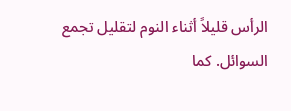الرأس قليلاً أثناء النوم لتقليل تجمع السوائل. كما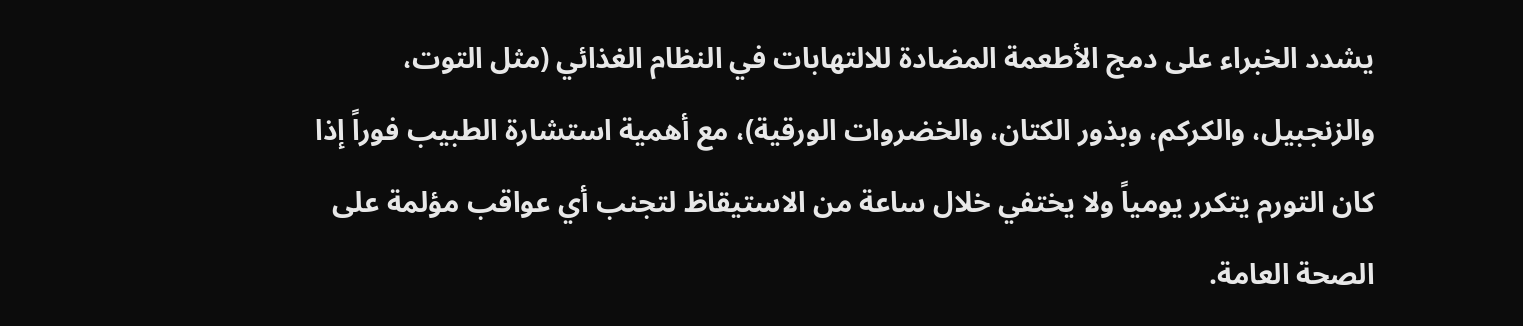يشدد الخبراء على دمج الأطعمة المضادة للالتهابات في النظام الغذائي (مثل التوت، والزنجبيل، والكركم، وبذور الكتان، والخضروات الورقية)، مع أهمية استشارة الطبيب فوراً إذا كان التورم يتكرر يومياً ولا يختفي خلال ساعة من الاستيقاظ لتجنب أي عواقب مؤلمة على الصحة العامة.